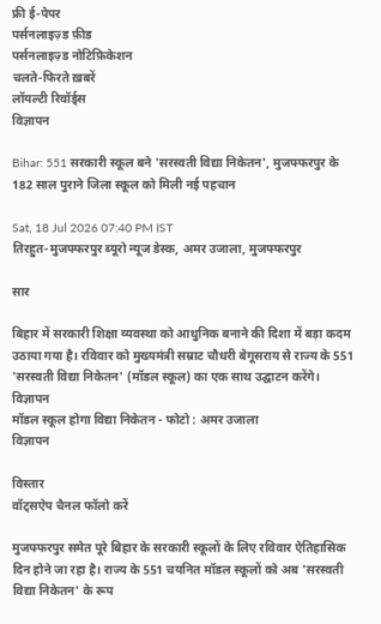फ्री ई-पेपर
पर्सनलाइज़्ड फ़ीड
पर्सनलाइज़्ड नोटिफ़िकेशन
चलते-फिरते ख़बरें
लॉयल्टी रिवॉर्ड्स
विज्ञापन

Bihar: 551 सरकारी स्कूल बने 'सरस्वती विद्या निकेतन', मुजफ्फरपुर के 182 साल पुराने जिला स्कूल को मिली नई पहचान

Sat, 18 Jul 2026 07:40 PM IST
तिरहुत-मुजफ्फरपुर ब्यूरो न्यूज डेस्क, अमर उजाला, मुजफ्फरपुर

सार

बिहार में सरकारी शिक्षा व्यवस्था को आधुनिक बनाने की दिशा में बड़ा कदम उठाया गया है। रविवार को मुख्यमंत्री सम्राट चौधरी बेगूसराय से राज्य के 551 'सरस्वती विद्या निकेतन' (मॉडल स्कूल) का एक साथ उद्घाटन करेंगे।
विज्ञापन
मॉडल स्कूल होगा विद्या निकेतन - फोटो : अमर उजाला
विज्ञापन

विस्तार
वॉट्सऐप चैनल फॉलो करें

मुजफ्फरपुर समेत पूरे बिहार के सरकारी स्कूलों के लिए रविवार ऐतिहासिक दिन होने जा रहा है। राज्य के 551 चयनित मॉडल स्कूलों को अब 'सरस्वती विद्या निकेतन' के रूप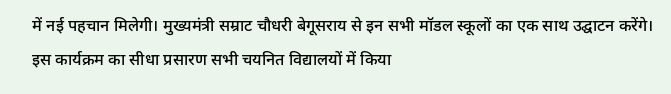में नई पहचान मिलेगी। मुख्यमंत्री सम्राट चौधरी बेगूसराय से इन सभी मॉडल स्कूलों का एक साथ उद्घाटन करेंगे। इस कार्यक्रम का सीधा प्रसारण सभी चयनित विद्यालयों में किया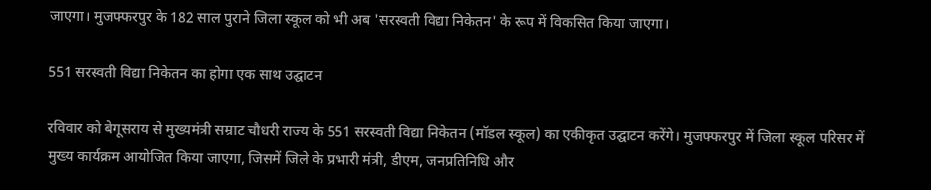जाएगा। मुजफ्फरपुर के 182 साल पुराने जिला स्कूल को भी अब 'सरस्वती विद्या निकेतन' के रूप में विकसित किया जाएगा।

551 सरस्वती विद्या निकेतन का होगा एक साथ उद्घाटन

रविवार को बेगूसराय से मुख्यमंत्री सम्राट चौधरी राज्य के 551 सरस्वती विद्या निकेतन (मॉडल स्कूल) का एकीकृत उद्घाटन करेंगे। मुजफ्फरपुर में जिला स्कूल परिसर में मुख्य कार्यक्रम आयोजित किया जाएगा, जिसमें जिले के प्रभारी मंत्री, डीएम, जनप्रतिनिधि और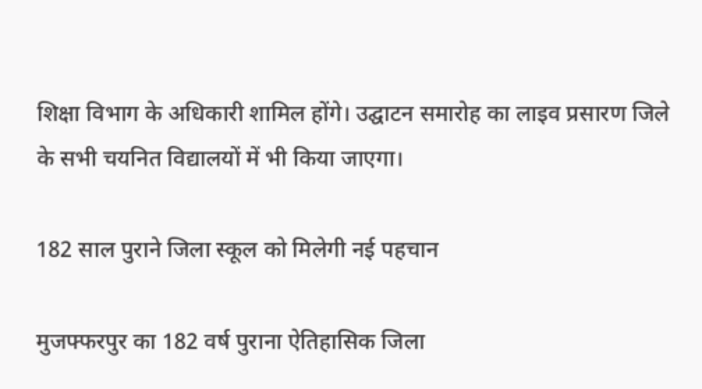शिक्षा विभाग के अधिकारी शामिल होंगे। उद्घाटन समारोह का लाइव प्रसारण जिले के सभी चयनित विद्यालयों में भी किया जाएगा।

182 साल पुराने जिला स्कूल को मिलेगी नई पहचान

मुजफ्फरपुर का 182 वर्ष पुराना ऐतिहासिक जिला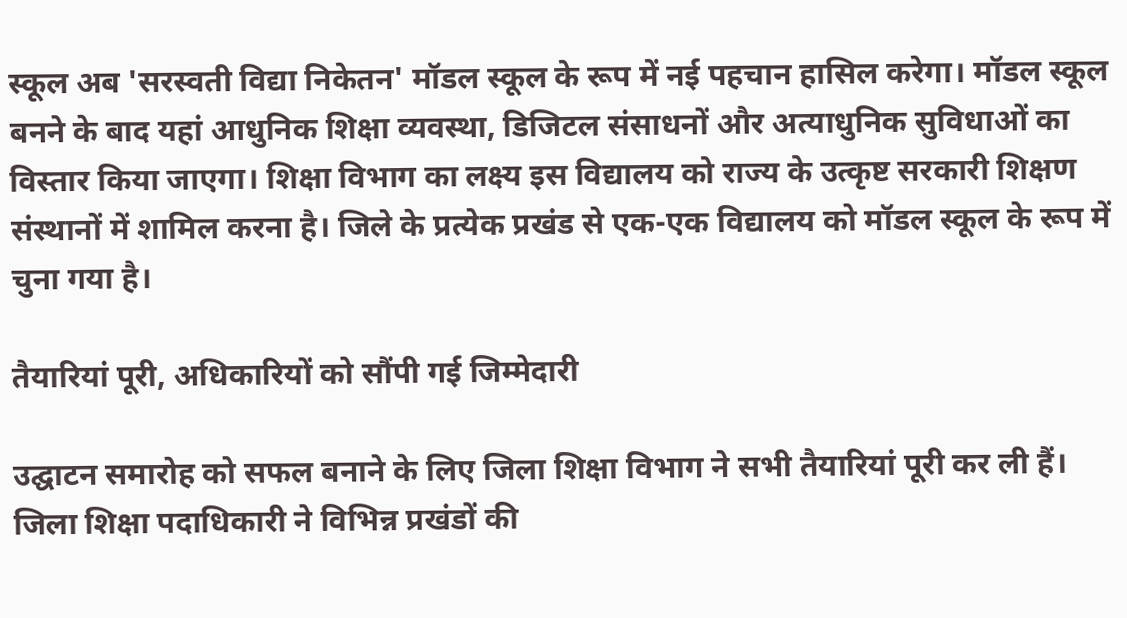स्कूल अब 'सरस्वती विद्या निकेतन' मॉडल स्कूल के रूप में नई पहचान हासिल करेगा। मॉडल स्कूल बनने के बाद यहां आधुनिक शिक्षा व्यवस्था, डिजिटल संसाधनों और अत्याधुनिक सुविधाओं का विस्तार किया जाएगा। शिक्षा विभाग का लक्ष्य इस विद्यालय को राज्य के उत्कृष्ट सरकारी शिक्षण संस्थानों में शामिल करना है। जिले के प्रत्येक प्रखंड से एक-एक विद्यालय को मॉडल स्कूल के रूप में चुना गया है।

तैयारियां पूरी, अधिकारियों को सौंपी गई जिम्मेदारी

उद्घाटन समारोह को सफल बनाने के लिए जिला शिक्षा विभाग ने सभी तैयारियां पूरी कर ली हैं। जिला शिक्षा पदाधिकारी ने विभिन्न प्रखंडों की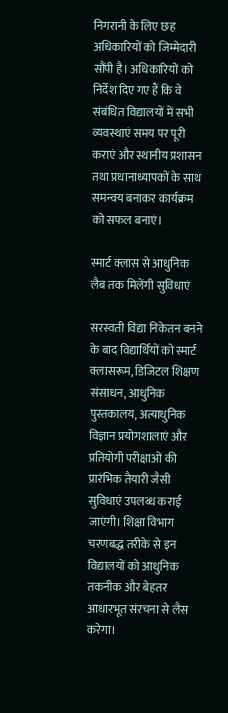निगरानी के लिए छह अधिकारियों को जिम्मेदारी सौंपी है। अधिकारियों को निर्देश दिए गए हैं कि वे संबंधित विद्यालयों में सभी व्यवस्थाएं समय पर पूरी कराएं और स्थानीय प्रशासन तथा प्रधानाध्यापकों के साथ समन्वय बनाकर कार्यक्रम को सफल बनाएं।

स्मार्ट क्लास से आधुनिक लैब तक मिलेंगी सुविधाएं

सरस्वती विद्या निकेतन बनने के बाद विद्यार्थियों को स्मार्ट क्लासरूम, डिजिटल शिक्षण संसाधन, आधुनिक पुस्तकालय, अत्याधुनिक विज्ञान प्रयोगशालाएं और प्रतियोगी परीक्षाओं की प्रारंभिक तैयारी जैसी सुविधाएं उपलब्ध कराई जाएंगी। शिक्षा विभाग चरणबद्ध तरीके से इन विद्यालयों को आधुनिक तकनीक और बेहतर आधारभूत संरचना से लैस करेगा।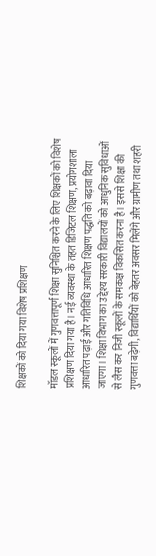शिक्षकों को दिया गया विशेष प्रशिक्षण

मॉडल स्कूलों में गुणवत्तापूर्ण शिक्षा सुनिश्चित करने के लिए शिक्षकों को विशेष प्रशिक्षण दिया गया है। नई व्यवस्था के तहत डिजिटल शिक्षण, प्रयोगशाला आधारित पढ़ाई और गतिविधि आधारित शिक्षण पद्धति को बढ़ावा दिया जाएगा। शिक्षा विभाग का उद्देश्य सरकारी विद्यालयों को आधुनिक सुविधाओं से लैस कर निजी स्कूलों के समकक्ष विकसित करना है। इससे शिक्षा की गुणवत्ता बढ़ेगी, विद्यार्थियों को बेहतर अवसर मिलेंगे और ग्रामीण तथा शहरी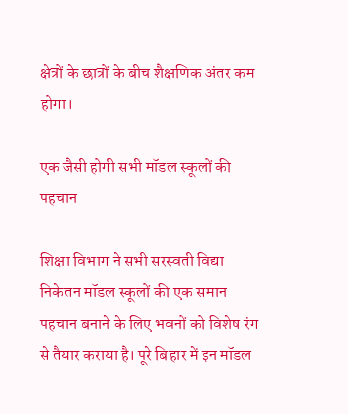क्षेत्रों के छात्रों के बीच शैक्षणिक अंतर कम होगा।

एक जैसी होगी सभी मॉडल स्कूलों की पहचान

शिक्षा विभाग ने सभी सरस्वती विद्या निकेतन मॉडल स्कूलों की एक समान पहचान बनाने के लिए भवनों को विशेष रंग से तैयार कराया है। पूरे बिहार में इन मॉडल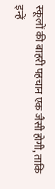स्कूलों की बाहरी पहचान एक जैसी होगी, ताकि इन्हें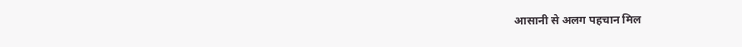आसानी से अलग पहचान मिल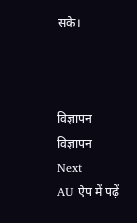सके।



विज्ञापन
विज्ञापन
Next
AU ऐप में पढ़ें